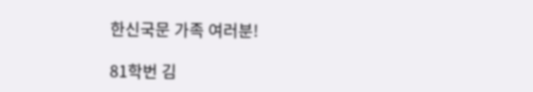한신국문 가족 여러분!

81학번 김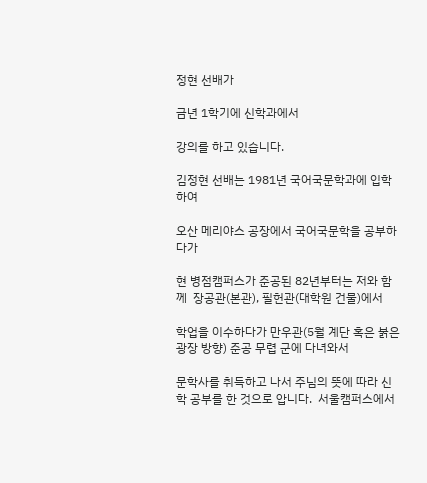정현 선배가

금년 1학기에 신학과에서

강의를 하고 있습니다.

김정현 선배는 1981년 국어국문학과에 입학하여

오산 메리야스 공장에서 국어국문학을 공부하다가

현 병점캠퍼스가 준공된 82년부터는 저와 함께  장공관(본관), 필헌관(대학원 건물)에서

학업을 이수하다가 만우관(5월 계단 혹은 붉은 광장 방향) 준공 무렵 군에 다녀와서

문학사를 취득하고 나서 주님의 뜻에 따라 신학 공부를 한 것으로 압니다.  서울캠퍼스에서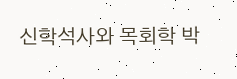신학석사와 목회학 박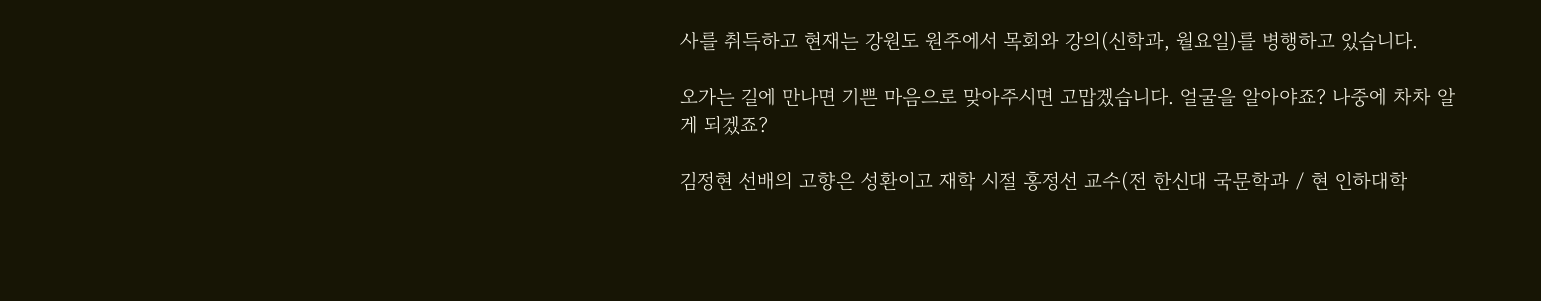사를 취득하고 현재는 강원도 원주에서 목회와 강의(신학과, 월요일)를 병행하고 있습니다.

오가는 길에 만나면 기쁜 마음으로 맞아주시면 고맙겠습니다. 얼굴을 알아야죠? 나중에 차차 알게 되겠죠?

김정현 선배의 고향은 성환이고 재학 시절 홍정선 교수(전 한신대 국문학과 / 현 인하대학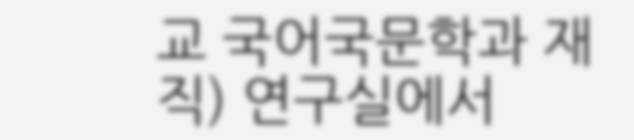교 국어국문학과 재직) 연구실에서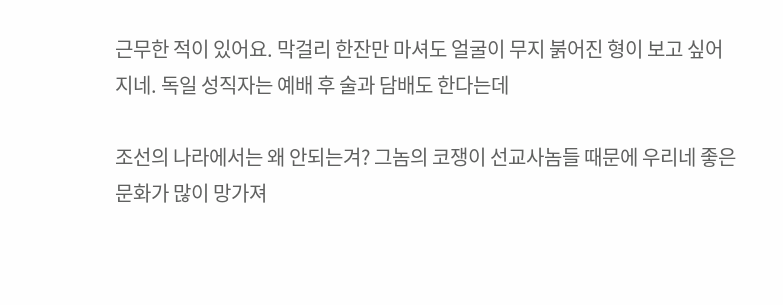근무한 적이 있어요. 막걸리 한잔만 마셔도 얼굴이 무지 붉어진 형이 보고 싶어지네. 독일 성직자는 예배 후 술과 담배도 한다는데

조선의 나라에서는 왜 안되는겨? 그놈의 코쟁이 선교사놈들 때문에 우리네 좋은 문화가 많이 망가져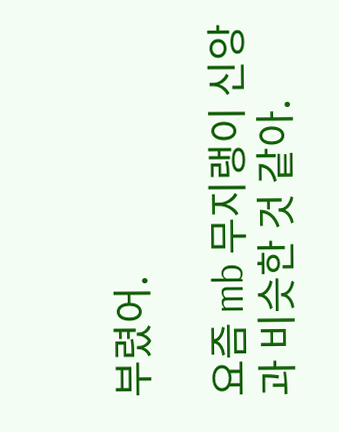부렸어.

요즘 mb 무지랭이 신앙과 비슷한 것 같아.